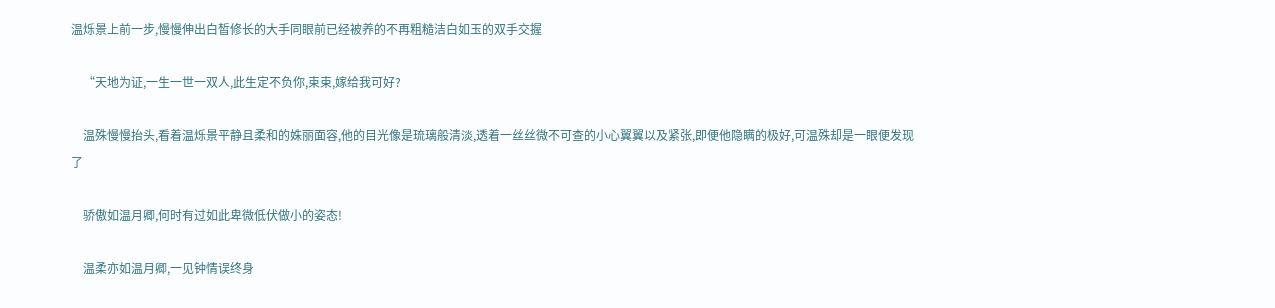温烁景上前一步,慢慢伸出白皙修长的大手同眼前已经被养的不再粗糙洁白如玉的双手交握

    “天地为证,一生一世一双人,此生定不负你,束束,嫁给我可好?

    温殊慢慢抬头,看着温烁景平静且柔和的姝丽面容,他的目光像是琉璃般清淡,透着一丝丝微不可查的小心翼翼以及紧张,即便他隐瞒的极好,可温殊却是一眼便发现了

    骄傲如温月卿,何时有过如此卑微低伏做小的姿态!

    温柔亦如温月卿,一见钟情误终身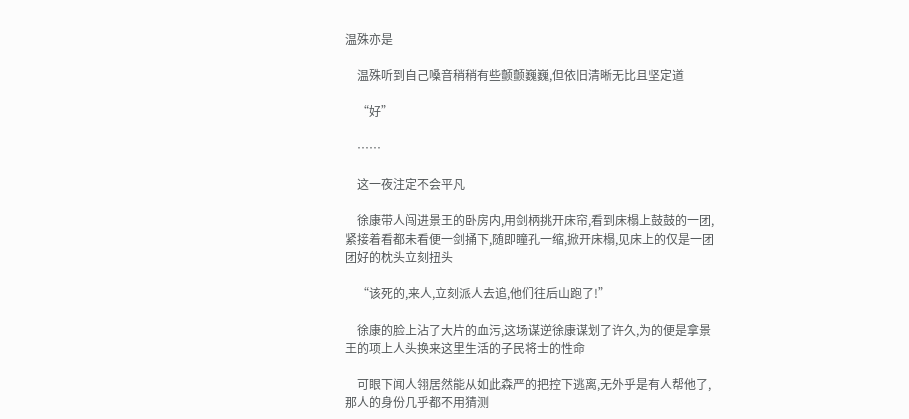温殊亦是

    温殊听到自己嗓音稍稍有些颤颤巍巍,但依旧清晰无比且坚定道

    “好”

    ……

    这一夜注定不会平凡

    徐康带人闯进景王的卧房内,用剑柄挑开床帘,看到床榻上鼓鼓的一团,紧接着看都未看便一剑捅下,随即瞳孔一缩,掀开床榻,见床上的仅是一团团好的枕头立刻扭头

    “该死的,来人,立刻派人去追,他们往后山跑了!”

    徐康的脸上沾了大片的血污,这场谋逆徐康谋划了许久,为的便是拿景王的项上人头换来这里生活的子民将士的性命

    可眼下闻人翎居然能从如此森严的把控下逃离,无外乎是有人帮他了,那人的身份几乎都不用猜测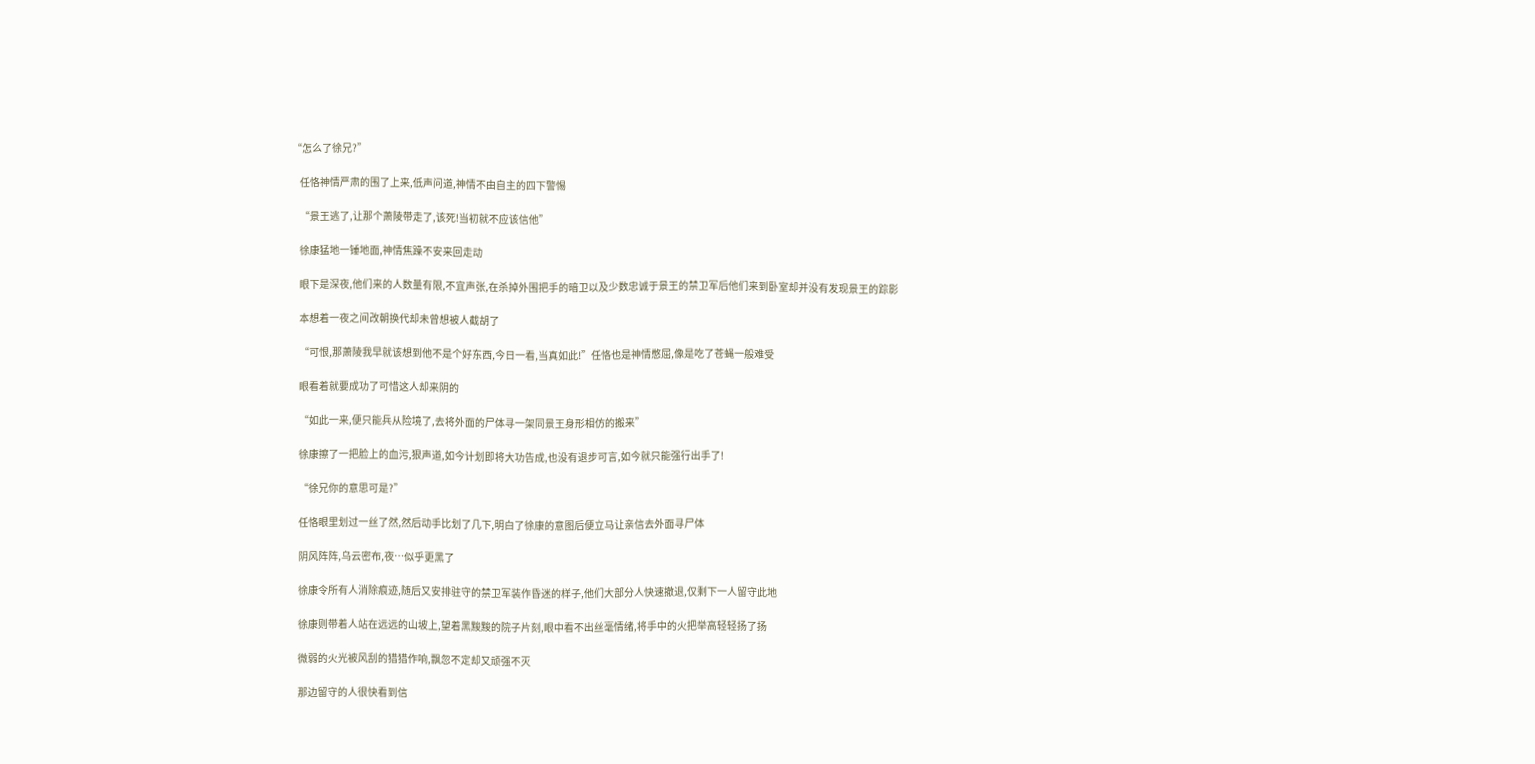“怎么了徐兄?”

    任恪神情严肃的围了上来,低声问道,神情不由自主的四下警惕

    “景王逃了,让那个萧陵带走了,该死!当初就不应该信他”

    徐康猛地一锤地面,神情焦躁不安来回走动

    眼下是深夜,他们来的人数量有限,不宜声张,在杀掉外围把手的暗卫以及少数忠诚于景王的禁卫军后他们来到卧室却并没有发现景王的踪影

    本想着一夜之间改朝换代却未曾想被人截胡了

    “可恨,那萧陵我早就该想到他不是个好东西,今日一看,当真如此!”任恪也是神情憋屈,像是吃了苍蝇一般难受

    眼看着就要成功了可惜这人却来阴的

    “如此一来,便只能兵从险境了,去将外面的尸体寻一架同景王身形相仿的搬来”

    徐康擦了一把脸上的血污,狠声道,如今计划即将大功告成,也没有退步可言,如今就只能强行出手了!

    “徐兄你的意思可是?”

    任恪眼里划过一丝了然,然后动手比划了几下,明白了徐康的意图后便立马让亲信去外面寻尸体

    阴风阵阵,乌云密布,夜…似乎更黑了

    徐康令所有人消除痕迹,随后又安排驻守的禁卫军装作昏迷的样子,他们大部分人快速撤退,仅剩下一人留守此地

    徐康则带着人站在远远的山坡上,望着黑黢黢的院子片刻,眼中看不出丝毫情绪,将手中的火把举高轻轻扬了扬

    微弱的火光被风刮的猎猎作响,飘忽不定却又顽强不灭

    那边留守的人很快看到信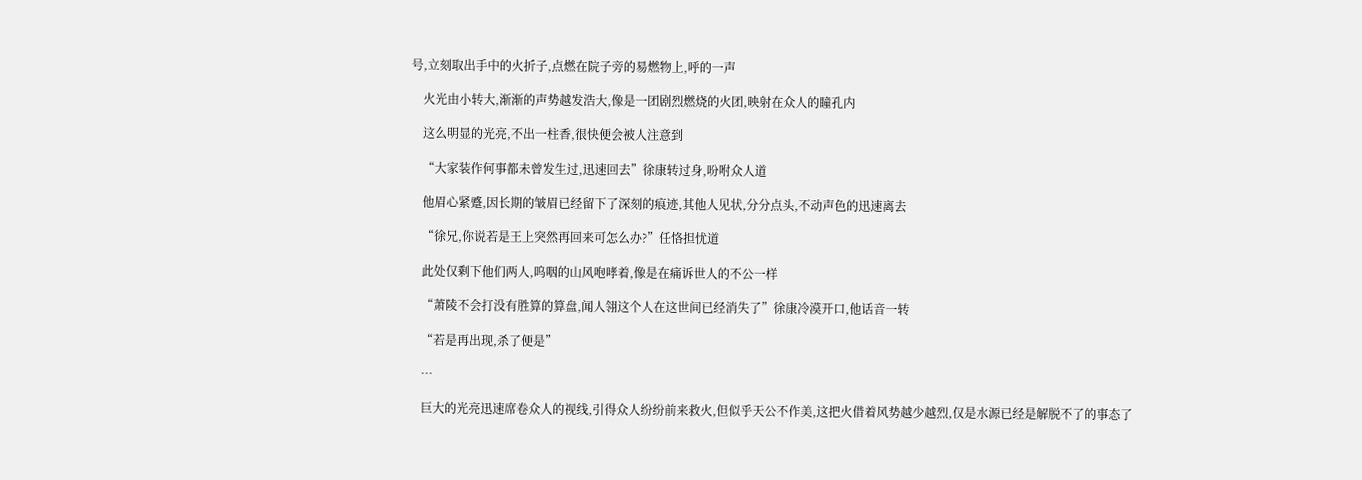号,立刻取出手中的火折子,点燃在院子旁的易燃物上,呼的一声

    火光由小转大,渐渐的声势越发浩大,像是一团剧烈燃烧的火团,映射在众人的瞳孔内

    这么明显的光亮,不出一柱香,很快便会被人注意到

    “大家装作何事都未曾发生过,迅速回去”徐康转过身,吩咐众人道

    他眉心紧蹙,因长期的皱眉已经留下了深刻的痕迹,其他人见状,分分点头,不动声色的迅速离去

    “徐兄,你说若是王上突然再回来可怎么办?”任恪担忧道

    此处仅剩下他们两人,呜咽的山风咆哮着,像是在痛诉世人的不公一样

    “萧陵不会打没有胜算的算盘,闻人翎这个人在这世间已经消失了”徐康冷漠开口,他话音一转

    “若是再出现,杀了便是”

    …

    巨大的光亮迅速席卷众人的视线,引得众人纷纷前来救火,但似乎天公不作美,这把火借着风势越少越烈,仅是水源已经是解脱不了的事态了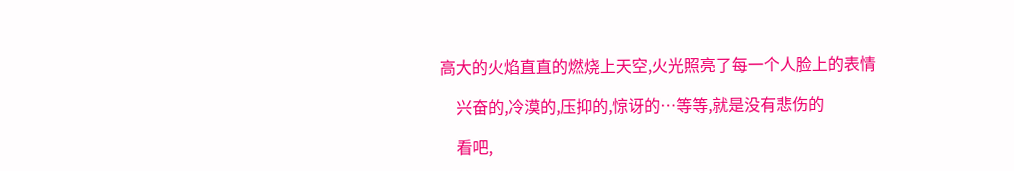高大的火焰直直的燃烧上天空,火光照亮了每一个人脸上的表情

    兴奋的,冷漠的,压抑的,惊讶的…等等,就是没有悲伤的

    看吧,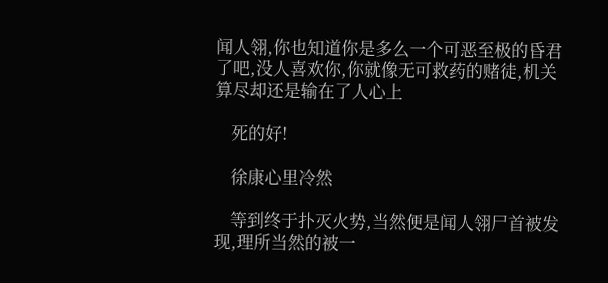闻人翎,你也知道你是多么一个可恶至极的昏君了吧,没人喜欢你,你就像无可救药的赌徒,机关算尽却还是输在了人心上

    死的好!

    徐康心里冷然

    等到终于扑灭火势,当然便是闻人翎尸首被发现,理所当然的被一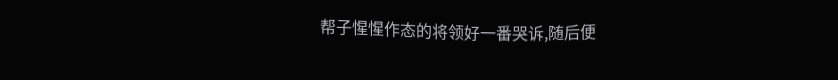帮子惺惺作态的将领好一番哭诉,随后便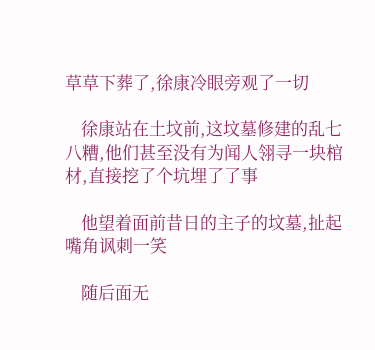草草下葬了,徐康冷眼旁观了一切

    徐康站在土坟前,这坟墓修建的乱七八糟,他们甚至没有为闻人翎寻一块棺材,直接挖了个坑埋了了事

    他望着面前昔日的主子的坟墓,扯起嘴角讽刺一笑

    随后面无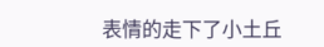表情的走下了小土丘